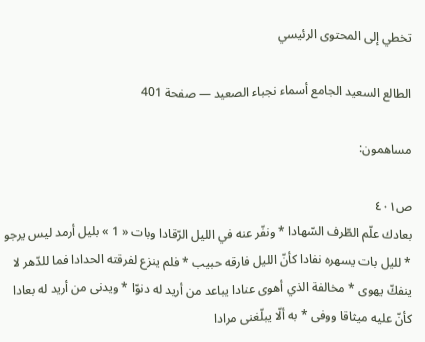تخطي إلى المحتوى الرئيسي

الطالع السعيد الجامع أسماء نجباء الصعيد — صفحة 401

مساهمون:

ص٤٠١
بعادك علّم الطّرف السّهادا * ونفّر عنه في الليل الرّقادا وبات « 1 » بليل أرمد ليس يرجو * لليل بات يسهره نفادا كأنّ الليل فارقه حبيب * فلم ينزع لفرقته الحدادا فما للدّهر لا ينفكّ يهوى * مخالفة الذي أهوى عنادا يباعد من أريد له دنوّا * ويدنى من أريد له بعادا كأنّ عليه ميثاقا ووفى * به ألّا يبلّغنى مرادا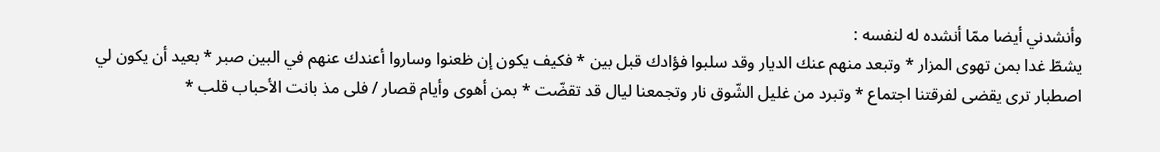وأنشدني أيضا ممّا أنشده له لنفسه :
يشطّ غدا بمن تهوى المزار * وتبعد منهم عنك الديار وقد سلبوا فؤادك قبل بين * فكيف يكون إن ظعنوا وساروا أعندك عنهم في البين صبر * بعيد أن يكون لي اصطبار ترى يقضى لفرقتنا اجتماع * وتبرد من غليل الشّوق نار وتجمعنا ليال قد تقضّت * بمن أهوى وأيام قصار / فلى مذ بانت الأحباب قلب *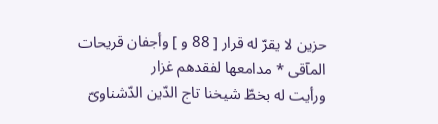حزين لا يقرّ له قرار [ 88 و ] وأجفان قريحات المآقى * مدامعها لفقدهم غزار
ورأيت له بخطّ شيخنا تاج الدّين الدّشناوىّ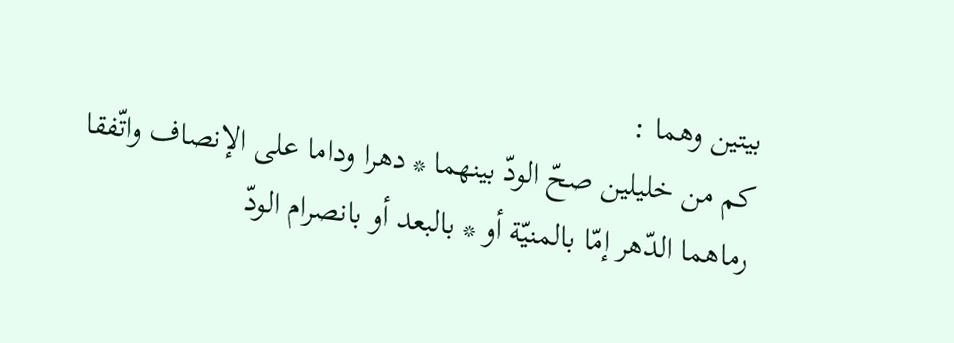بيتين وهما :
كم من خليلين صحّ الودّ بينهما * دهرا وداما على الإنصاف واتّفقا رماهما الدّهر إمّا بالمنيّة أو * بالبعد أو بانصرام الودّ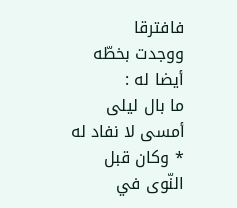فافترقا
ووجدت بخطّه أيضا له :
ما بال ليلى أمسى لا نفاد له * وكان قبل النّوى في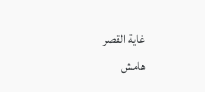غاية القصر
هامش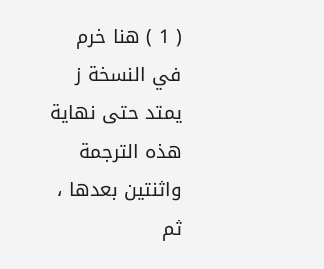( 1 ) هنا خرم في النسخة ز يمتد حتى نهاية هذه الترجمة واثنتين بعدها ، ثم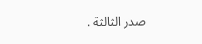صدر الثالثة .